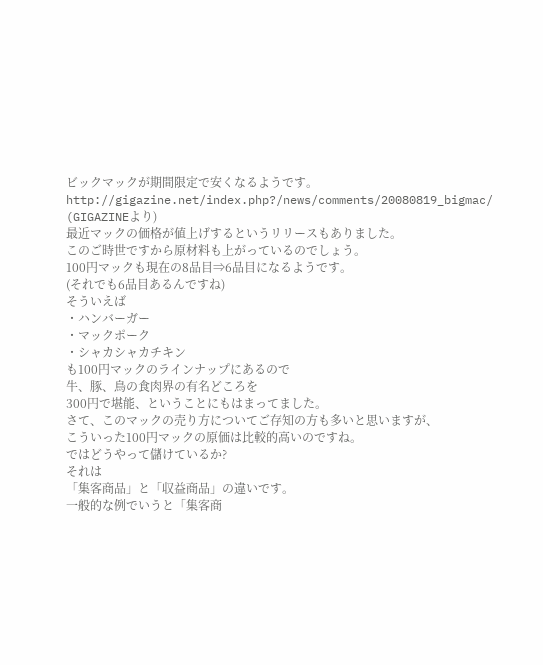ビックマックが期間限定で安くなるようです。
http://gigazine.net/index.php?/news/comments/20080819_bigmac/
(GIGAZINEより)
最近マックの価格が値上げするというリリースもありました。
このご時世ですから原材料も上がっているのでしょう。
100円マックも現在の8品目⇒6品目になるようです。
(それでも6品目あるんですね)
そういえば
・ハンバーガー
・マックポーク
・シャカシャカチキン
も100円マックのラインナップにあるので
牛、豚、鳥の食肉界の有名どころを
300円で堪能、ということにもはまってました。
さて、このマックの売り方についてご存知の方も多いと思いますが、
こういった100円マックの原価は比較的高いのですね。
ではどうやって儲けているか?
それは
「集客商品」と「収益商品」の違いです。
一般的な例でいうと「集客商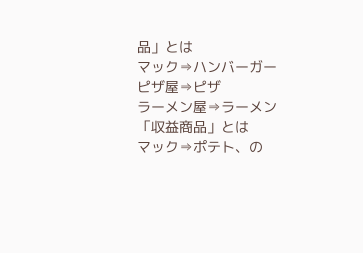品」とは
マック⇒ハンバーガー
ピザ屋⇒ピザ
ラーメン屋⇒ラーメン
「収益商品」とは
マック⇒ポテト、の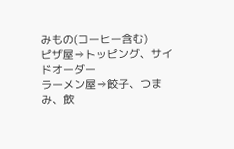みもの(コーヒー含む)
ピザ屋⇒トッピング、サイドオーダー
ラーメン屋⇒餃子、つまみ、飲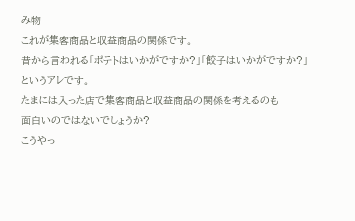み物
これが集客商品と収益商品の関係です。
昔から言われる「ポテトはいかがですか?」「餃子はいかがですか?」
というアレです。
たまには入った店で集客商品と収益商品の関係を考えるのも
面白いのではないでしょうか?
こうやっ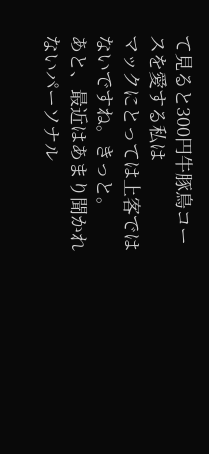て見ると300円牛豚鳥コースを愛する私は
マックにとっては上客ではないですね。きっと。
あと、最近はあまり聞かれないパーソナル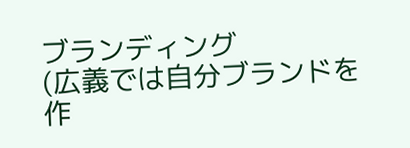ブランディング
(広義では自分ブランドを作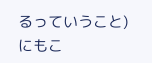るっていうこと)
にもこ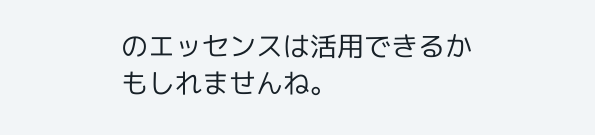のエッセンスは活用できるかもしれませんね。